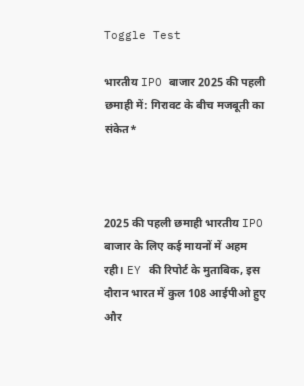Toggle Test

भारतीय IPO बाजार 2025 की पहली छमाही में: गिरावट के बीच मजबूती का संकेत*



2025 की पहली छमाही भारतीय IPO बाजार के लिए कई मायनों में अहम रही। EY की रिपोर्ट के मुताबिक, इस दौरान भारत में कुल 108 आईपीओ हुए और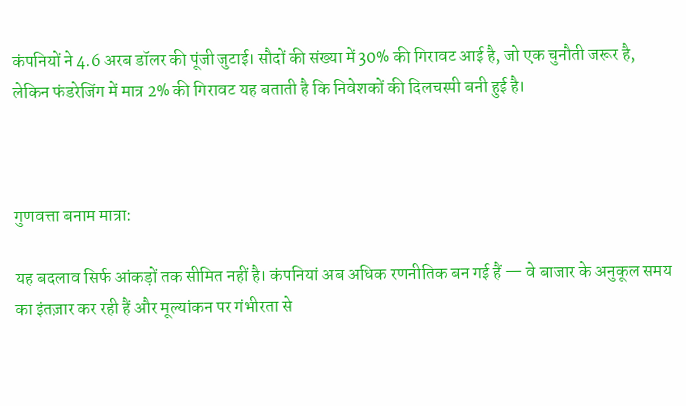कंपनियों ने 4.6 अरब डॉलर की पूंजी जुटाई। सौदों की संख्या में 30% की गिरावट आई है, जो एक चुनौती जरूर है, लेकिन फंडरेजिंग में मात्र 2% की गिरावट यह बताती है कि निवेशकों की दिलचस्पी बनी हुई है।



गुणवत्ता बनाम मात्रा:

यह बदलाव सिर्फ आंकड़ों तक सीमित नहीं है। कंपनियां अब अधिक रणनीतिक बन गई हैं — वे बाजार के अनुकूल समय का इंतज़ार कर रही हैं और मूल्यांकन पर गंभीरता से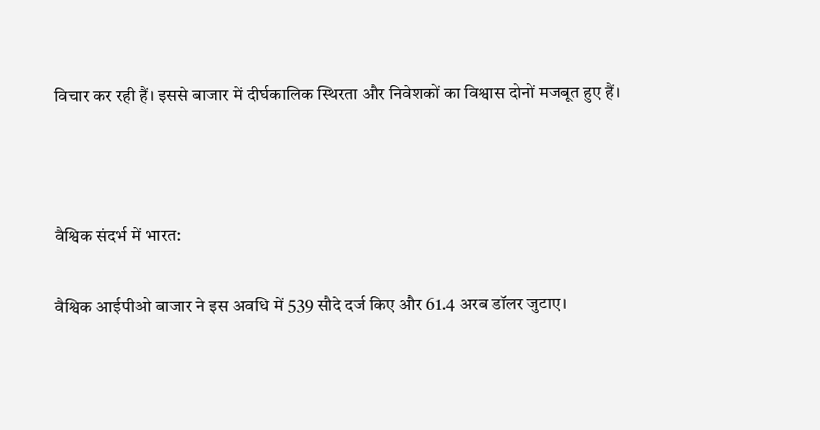विचार कर रही हैं। इससे बाजार में दीर्घकालिक स्थिरता और निवेशकों का विश्वास दोनों मजबूत हुए हैं।



वैश्विक संदर्भ में भारत:

वैश्विक आईपीओ बाजार ने इस अवधि में 539 सौदे दर्ज किए और 61.4 अरब डॉलर जुटाए।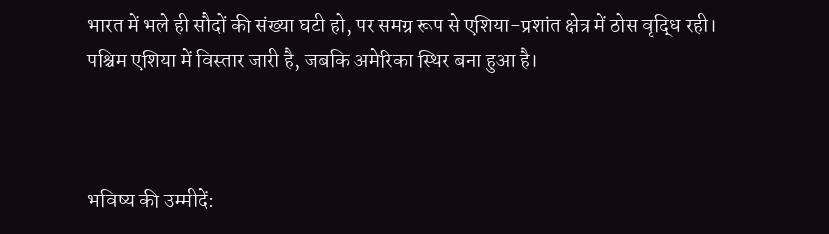भारत में भले ही सौदों की संख्या घटी हो, पर समग्र रूप से एशिया-प्रशांत क्षेत्र में ठोस वृद्धि रही। पश्चिम एशिया में विस्तार जारी है, जबकि अमेरिका स्थिर बना हुआ है।



भविष्य की उम्मीदें: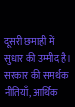दूसरी छमाही में सुधार की उम्मीद है। सरकार की समर्थक नीतियाँ, आर्थिक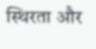स्थिरता और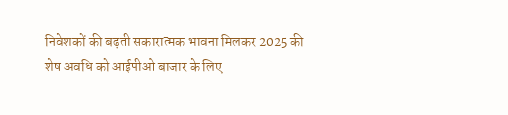निवेशकों की बढ़ती सकारात्मक भावना मिलकर 2025 की शेष अवधि को आईपीओ बाजार के लिए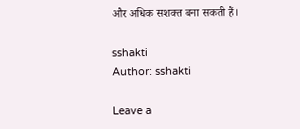और अधिक सशक्त बना सकती हैं।

sshakti
Author: sshakti

Leave a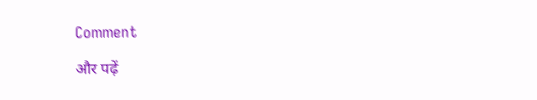Comment

और पढ़ें